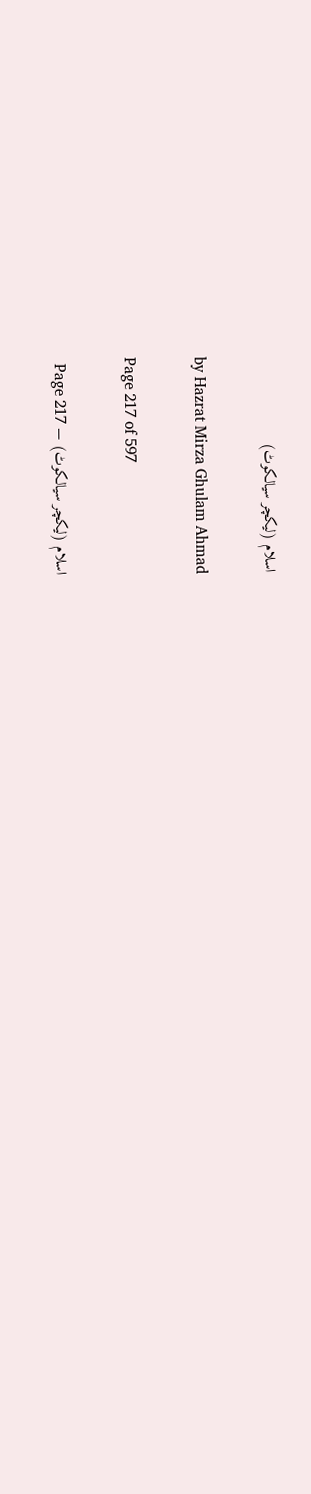اسلام (لیکچر سیالکوٹ)

by Hazrat Mirza Ghulam Ahmad

Page 217 of 597

اسلام (لیکچر سیالکوٹ) — Page 217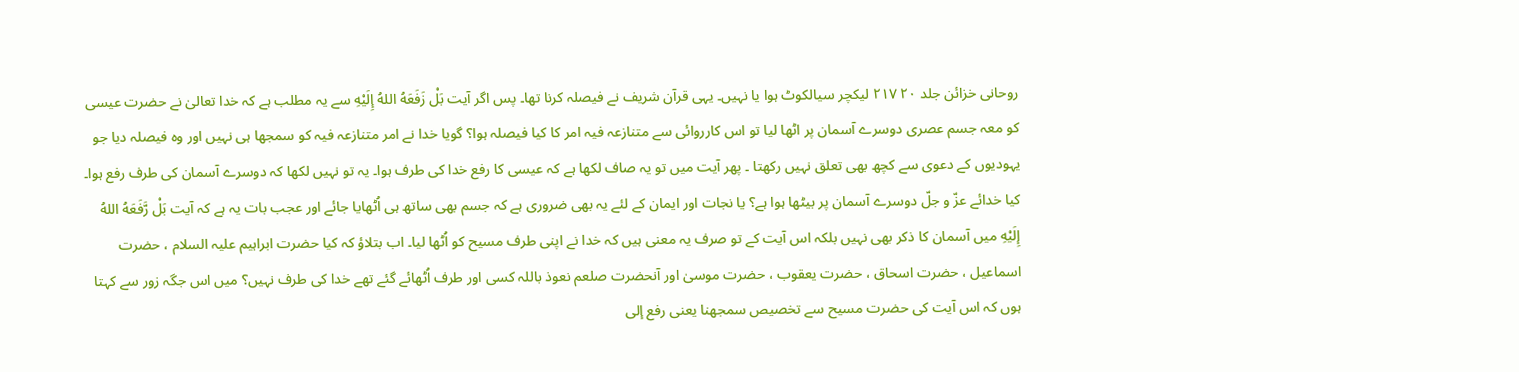روحانی خزائن جلد ۲۰ ۲۱۷ لیکچر سیالکوٹ ہوا یا نہیں۔ یہی قرآن شریف نے فیصلہ کرنا تھا۔ پس اگر آیت بَلْ زَفَعَهُ اللهُ إِلَيْهِ سے یہ مطلب ہے کہ خدا تعالیٰ نے حضرت عیسی کو معہ جسم عصری دوسرے آسمان پر اٹھا لیا تو اس کارروائی سے متنازعہ فیہ امر کا کیا فیصلہ ہوا؟ گویا خدا نے امر متنازعہ فیہ کو سمجھا ہی نہیں اور وہ فیصلہ دیا جو یہودیوں کے دعوی سے کچھ بھی تعلق نہیں رکھتا ۔ پھر آیت میں تو یہ صاف لکھا ہے کہ عیسی کا رفع خدا کی طرف ہوا۔ یہ تو نہیں لکھا کہ دوسرے آسمان کی طرف رفع ہوا۔ کیا خدائے عزّ و جلّ دوسرے آسمان پر بیٹھا ہوا ہے؟ یا نجات اور ایمان کے لئے یہ بھی ضروری ہے کہ جسم بھی ساتھ ہی اُٹھایا جائے اور عجب بات یہ ہے کہ آیت بَلْ رَّفَعَهُ اللهُ إِلَيْهِ میں آسمان کا ذکر بھی نہیں بلکہ اس آیت کے تو صرف یہ معنی ہیں کہ خدا نے اپنی طرف مسیح کو اُٹھا لیا۔ اب بتلاؤ کہ کیا حضرت ابراہیم علیہ السلام ، حضرت اسماعیل ، حضرت اسحاق ، حضرت یعقوب ، حضرت موسیٰ اور آنحضرت صلعم نعوذ باللہ کسی اور طرف اُٹھائے گئے تھے خدا کی طرف نہیں؟ میں اس جگہ زور سے کہتا ہوں کہ اس آیت کی حضرت مسیح سے تخصیص سمجھنا یعنی رفع إلى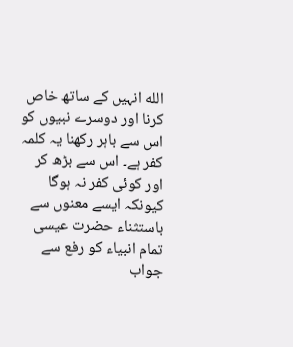الله انہیں کے ساتھ خاص کرنا اور دوسرے نبیوں کو اس سے باہر رکھنا یہ کلمہ کفر ہے۔ اس سے بڑھ کر اور کوئی کفر نہ ہوگا کیونکہ ایسے معنوں سے باستثناء حضرت عیسی تمام انبیاء کو رفع سے جواب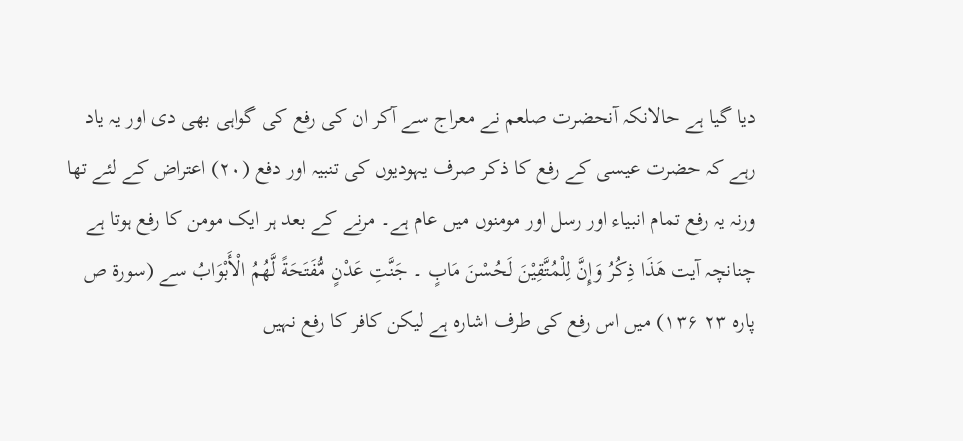دیا گیا ہے حالانکہ آنحضرت صلعم نے معراج سے آکر ان کی رفع کی گواہی بھی دی اور یہ یاد رہے کہ حضرت عیسی کے رفع کا ذکر صرف یہودیوں کی تنبیہ اور دفع (۲۰) اعتراض کے لئے تھا ورنہ یہ رفع تمام انبیاء اور رسل اور مومنوں میں عام ہے۔ مرنے کے بعد ہر ایک مومن کا رفع ہوتا ہے چنانچہ آیت هَذَا ذِكُرُ وَإِنَّ لِلْمُتَّقِيْنَ لَحُسْنَ مَابٍ ۔ جَنَّتِ عَدْنٍ مُّفَتَحَةً لَّهُمُ الْأَبْوَابُ سے (سورۃ ص پاره ۲۳ ۱۳۶) میں اس رفع کی طرف اشارہ ہے لیکن کافر کا رفع نہیں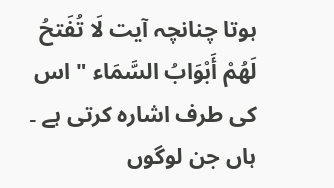ہوتا چنانچہ آیت لَا تُفَتحُ لَهُمْ أَبْوَابُ السَّمَاء " اس کی طرف اشارہ کرتی ہے ۔ ہاں جن لوگوں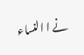نے ا النساء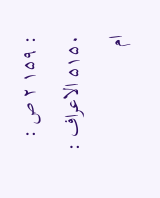: ۱۵۹ ۲ ص : ۵۱۵۰ الاعراف : ام